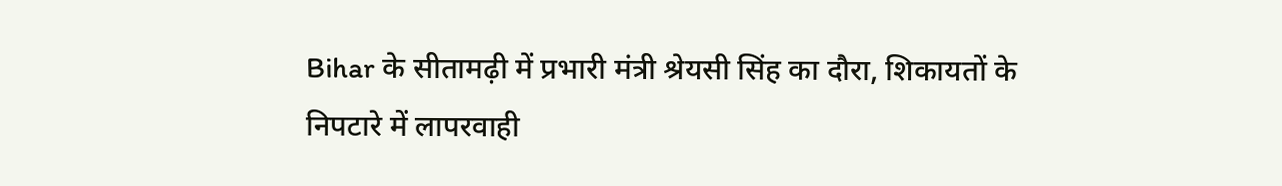Bihar के सीतामढ़ी में प्रभारी मंत्री श्रेयसी सिंह का दौरा, शिकायतों के निपटारे में लापरवाही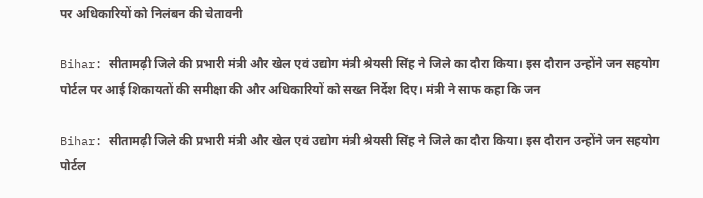पर अधिकारियों को निलंबन की चेतावनी

Bihar: सीतामढ़ी जिले की प्रभारी मंत्री और खेल एवं उद्योग मंत्री श्रेयसी सिंह ने जिले का दौरा किया। इस दौरान उन्होंने जन सहयोग पोर्टल पर आई शिकायतों की समीक्षा की और अधिकारियों को सख्त निर्देश दिए। मंत्री ने साफ कहा कि जन

Bihar: सीतामढ़ी जिले की प्रभारी मंत्री और खेल एवं उद्योग मंत्री श्रेयसी सिंह ने जिले का दौरा किया। इस दौरान उन्होंने जन सहयोग पोर्टल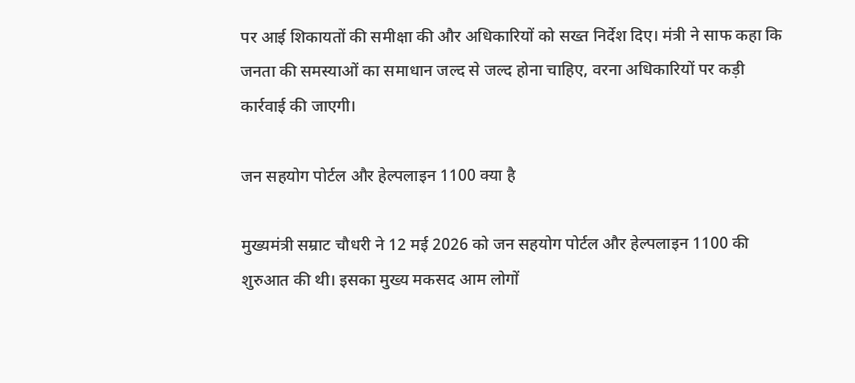पर आई शिकायतों की समीक्षा की और अधिकारियों को सख्त निर्देश दिए। मंत्री ने साफ कहा कि जनता की समस्याओं का समाधान जल्द से जल्द होना चाहिए, वरना अधिकारियों पर कड़ी कार्रवाई की जाएगी।

जन सहयोग पोर्टल और हेल्पलाइन 1100 क्या है

मुख्यमंत्री सम्राट चौधरी ने 12 मई 2026 को जन सहयोग पोर्टल और हेल्पलाइन 1100 की शुरुआत की थी। इसका मुख्य मकसद आम लोगों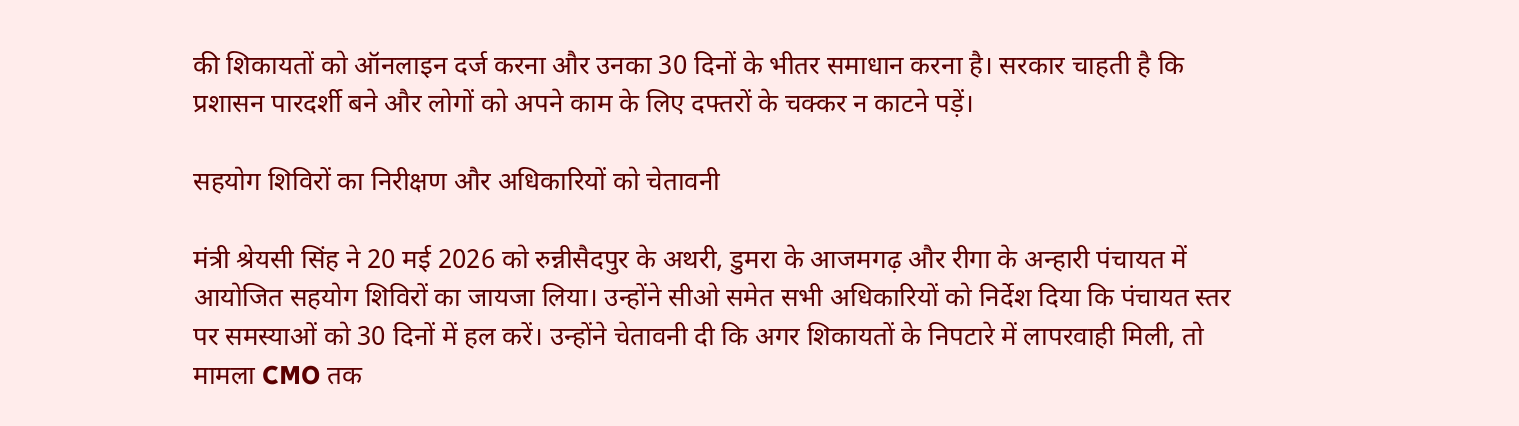की शिकायतों को ऑनलाइन दर्ज करना और उनका 30 दिनों के भीतर समाधान करना है। सरकार चाहती है कि प्रशासन पारदर्शी बने और लोगों को अपने काम के लिए दफ्तरों के चक्कर न काटने पड़ें।

सहयोग शिविरों का निरीक्षण और अधिकारियों को चेतावनी

मंत्री श्रेयसी सिंह ने 20 मई 2026 को रुन्नीसैदपुर के अथरी, डुमरा के आजमगढ़ और रीगा के अन्हारी पंचायत में आयोजित सहयोग शिविरों का जायजा लिया। उन्होंने सीओ समेत सभी अधिकारियों को निर्देश दिया कि पंचायत स्तर पर समस्याओं को 30 दिनों में हल करें। उन्होंने चेतावनी दी कि अगर शिकायतों के निपटारे में लापरवाही मिली, तो मामला CMO तक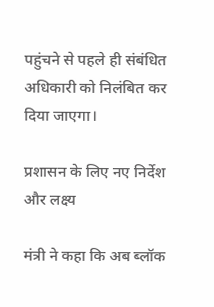पहुंचने से पहले ही संबंधित अधिकारी को निलंबित कर दिया जाएगा।

प्रशासन के लिए नए निर्देश और लक्ष्य

मंत्री ने कहा कि अब ब्लॉक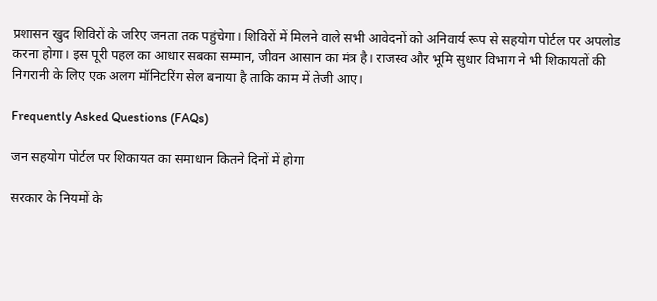प्रशासन खुद शिविरों के जरिए जनता तक पहुंचेगा। शिविरों में मिलने वाले सभी आवेदनों को अनिवार्य रूप से सहयोग पोर्टल पर अपलोड करना होगा। इस पूरी पहल का आधार सबका सम्मान, जीवन आसान का मंत्र है। राजस्व और भूमि सुधार विभाग ने भी शिकायतों की निगरानी के लिए एक अलग मॉनिटरिंग सेल बनाया है ताकि काम में तेजी आए।

Frequently Asked Questions (FAQs)

जन सहयोग पोर्टल पर शिकायत का समाधान कितने दिनों में होगा

सरकार के नियमों के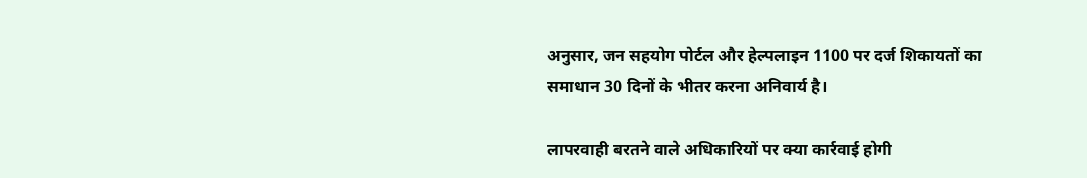अनुसार, जन सहयोग पोर्टल और हेल्पलाइन 1100 पर दर्ज शिकायतों का समाधान 30 दिनों के भीतर करना अनिवार्य है।

लापरवाही बरतने वाले अधिकारियों पर क्या कार्रवाई होगी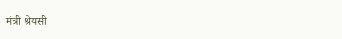मंत्री श्रेयसी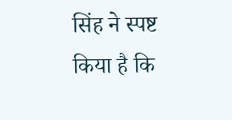सिंह ने स्पष्ट किया है कि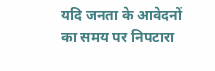यदि जनता के आवेदनों का समय पर निपटारा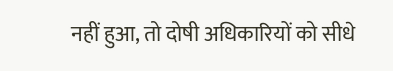नहीं हुआ, तो दोषी अधिकारियों को सीधे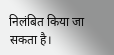निलंबित किया जा सकता है।